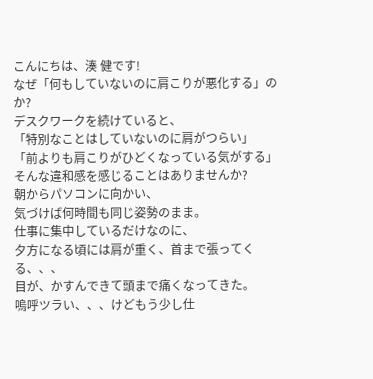こんにちは、湊 健です!
なぜ「何もしていないのに肩こりが悪化する」のか?
デスクワークを続けていると、
「特別なことはしていないのに肩がつらい」
「前よりも肩こりがひどくなっている気がする」
そんな違和感を感じることはありませんか?
朝からパソコンに向かい、
気づけば何時間も同じ姿勢のまま。
仕事に集中しているだけなのに、
夕方になる頃には肩が重く、首まで張ってくる、、、
目が、かすんできて頭まで痛くなってきた。
嗚呼ツラい、、、けどもう少し仕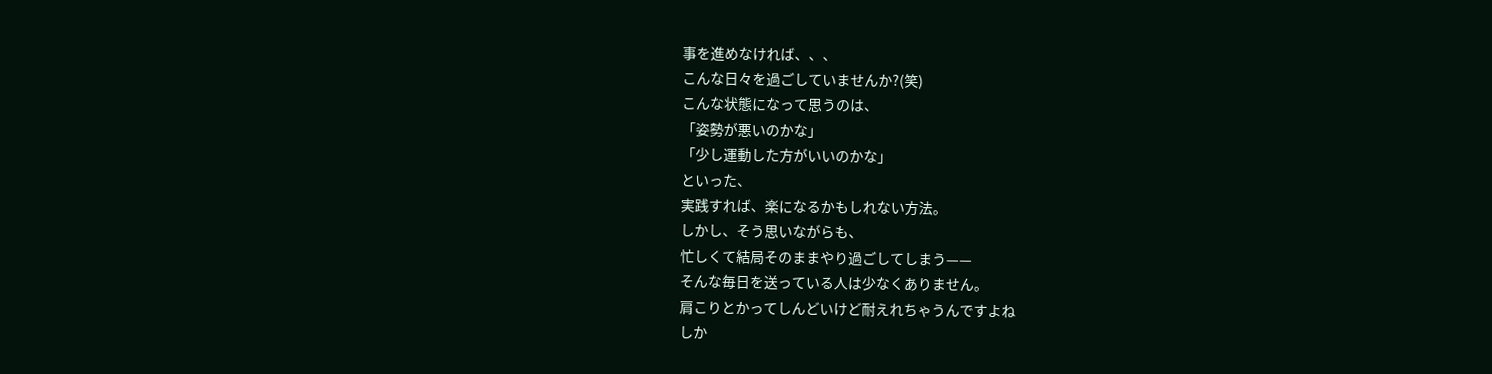事を進めなければ、、、
こんな日々を過ごしていませんか?(笑)
こんな状態になって思うのは、
「姿勢が悪いのかな」
「少し運動した方がいいのかな」
といった、
実践すれば、楽になるかもしれない方法。
しかし、そう思いながらも、
忙しくて結局そのままやり過ごしてしまう——
そんな毎日を送っている人は少なくありません。
肩こりとかってしんどいけど耐えれちゃうんですよね
しか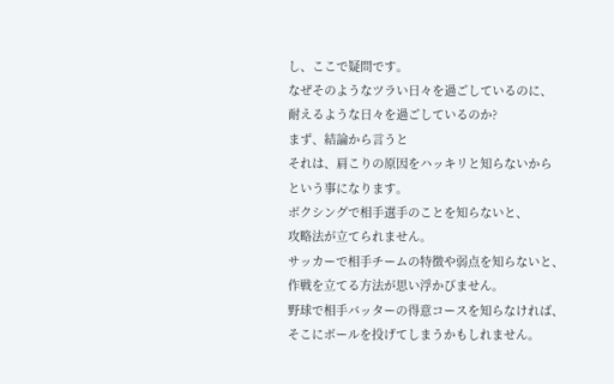し、ここで疑問です。
なぜそのようなツラい日々を過ごしているのに、
耐えるような日々を過ごしているのか?
まず、結論から言うと
それは、肩こりの原因をハッキリと知らないから
という事になります。
ボクシングで相手選手のことを知らないと、
攻略法が立てられません。
サッカーで相手チームの特徴や弱点を知らないと、
作戦を立てる方法が思い浮かびません。
野球で相手バッターの得意コースを知らなければ、
そこにボールを投げてしまうかもしれません。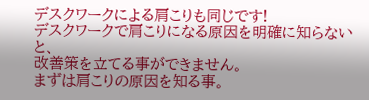デスクワークによる肩こりも同じです!
デスクワークで肩こりになる原因を明確に知らないと、
改善策を立てる事ができません。
まずは肩こりの原因を知る事。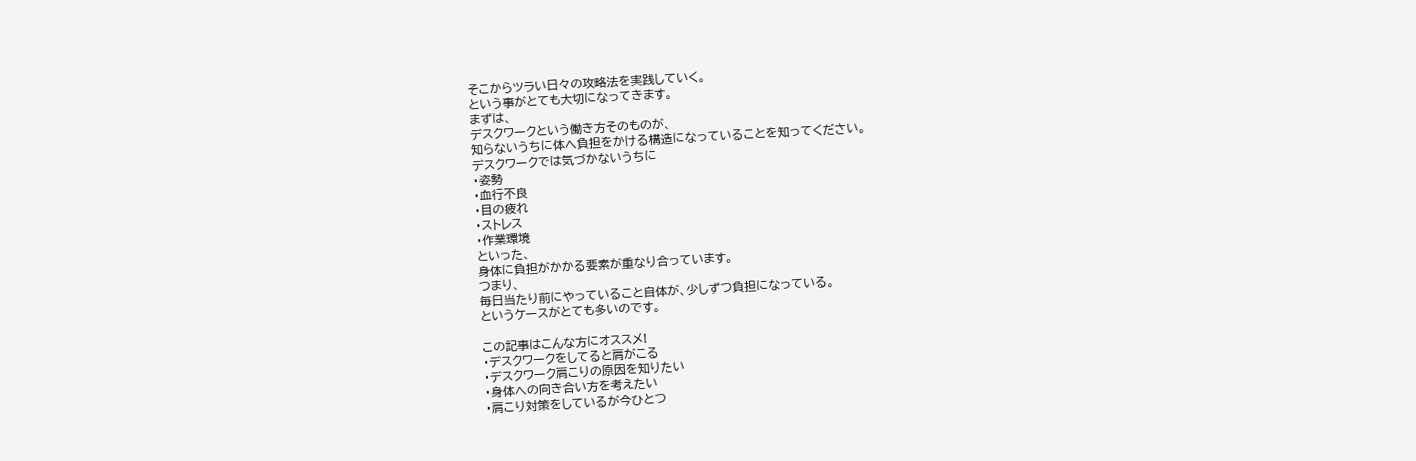そこからツラい日々の攻略法を実践していく。
という事がとても大切になってきます。
まずは、
デスクワークという働き方そのものが、
知らないうちに体へ負担をかける構造になっていることを知ってください。
デスクワークでは気づかないうちに
・姿勢
・血行不良
・目の疲れ
・ストレス
・作業環境
といった、
身体に負担がかかる要素が重なり合っています。
つまり、
毎日当たり前にやっていること自体が、少しずつ負担になっている。
というケースがとても多いのです。

この記事はこんな方にオススメ!
・デスクワークをしてると肩がこる
・デスクワーク肩こりの原因を知りたい
・身体への向き合い方を考えたい
・肩こり対策をしているが今ひとつ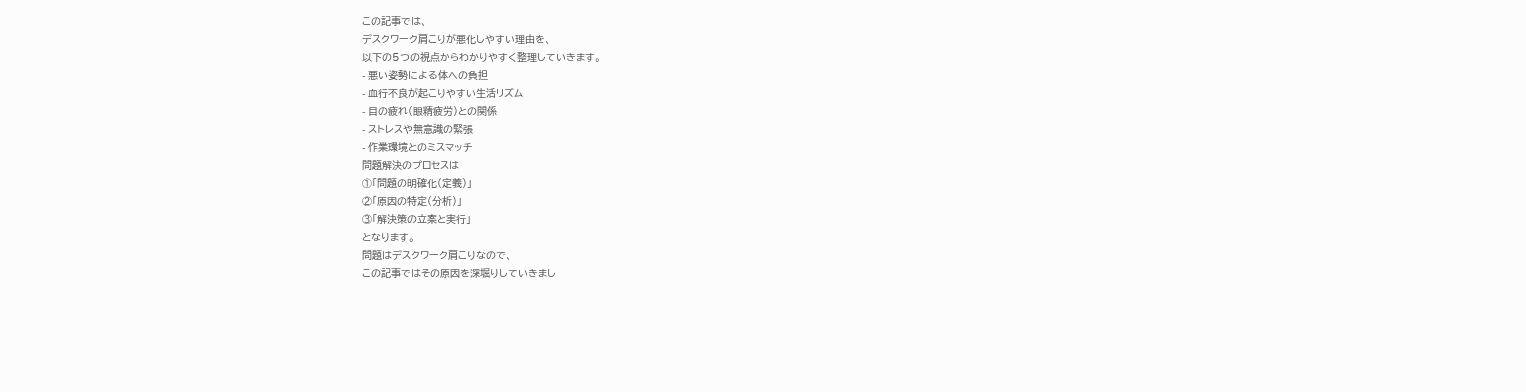この記事では、
デスクワーク肩こりが悪化しやすい理由を、
以下の5つの視点からわかりやすく整理していきます。
- 悪い姿勢による体への負担
- 血行不良が起こりやすい生活リズム
- 目の疲れ(眼精疲労)との関係
- ストレスや無意識の緊張
- 作業環境とのミスマッチ
問題解決のプロセスは
①「問題の明確化(定義)」
②「原因の特定(分析)」
③「解決策の立案と実行」
となります。
問題はデスクワーク肩こりなので、
この記事ではその原因を深堀りしていきまし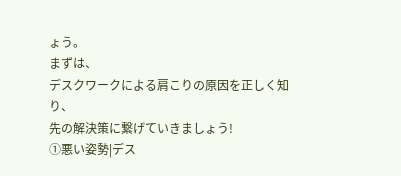ょう。
まずは、
デスクワークによる肩こりの原因を正しく知り、
先の解決策に繋げていきましょう!
①悪い姿勢|デス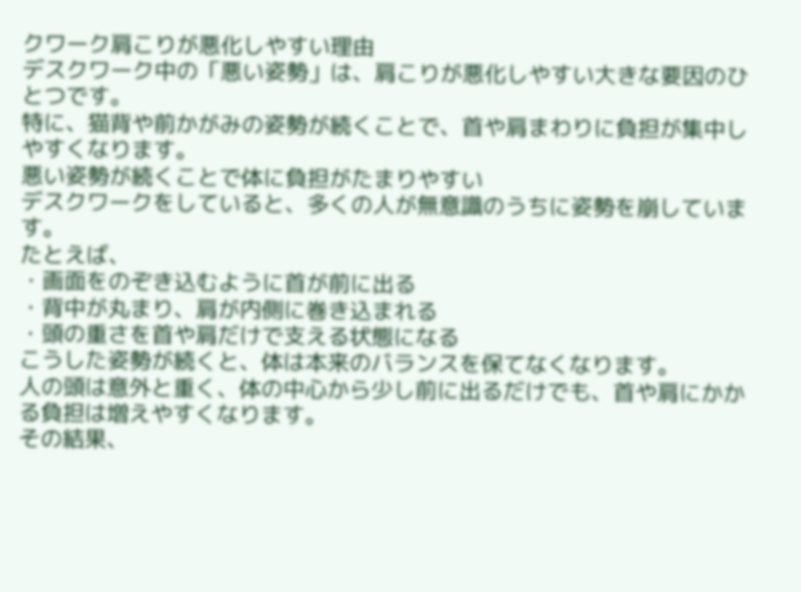クワーク肩こりが悪化しやすい理由
デスクワーク中の「悪い姿勢」は、肩こりが悪化しやすい大きな要因のひとつです。
特に、猫背や前かがみの姿勢が続くことで、首や肩まわりに負担が集中しやすくなります。
悪い姿勢が続くことで体に負担がたまりやすい
デスクワークをしていると、多くの人が無意識のうちに姿勢を崩しています。
たとえば、
・画面をのぞき込むように首が前に出る
・背中が丸まり、肩が内側に巻き込まれる
・頭の重さを首や肩だけで支える状態になる
こうした姿勢が続くと、体は本来のバランスを保てなくなります。
人の頭は意外と重く、体の中心から少し前に出るだけでも、首や肩にかかる負担は増えやすくなります。
その結果、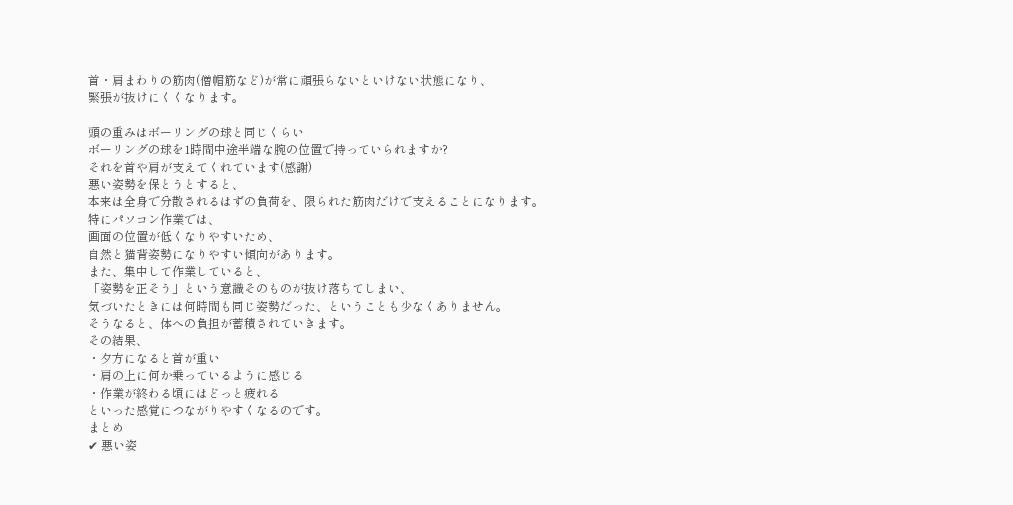首・肩まわりの筋肉(僧帽筋など)が常に頑張らないといけない状態になり、
緊張が抜けにくくなります。

頭の重みはボーリングの球と同じくらい
ボーリングの球を1時間中途半端な腕の位置で持っていられますか?
それを首や肩が支えてくれています(感謝)
悪い姿勢を保とうとすると、
本来は全身で分散されるはずの負荷を、限られた筋肉だけで支えることになります。
特にパソコン作業では、
画面の位置が低くなりやすいため、
自然と猫背姿勢になりやすい傾向があります。
また、集中して作業していると、
「姿勢を正そう」という意識そのものが抜け落ちてしまい、
気づいたときには何時間も同じ姿勢だった、ということも少なくありません。
そうなると、体への負担が蓄積されていきます。
その結果、
・夕方になると首が重い
・肩の上に何か乗っているように感じる
・作業が終わる頃にはどっと疲れる
といった感覚につながりやすくなるのです。
まとめ
✔ 悪い姿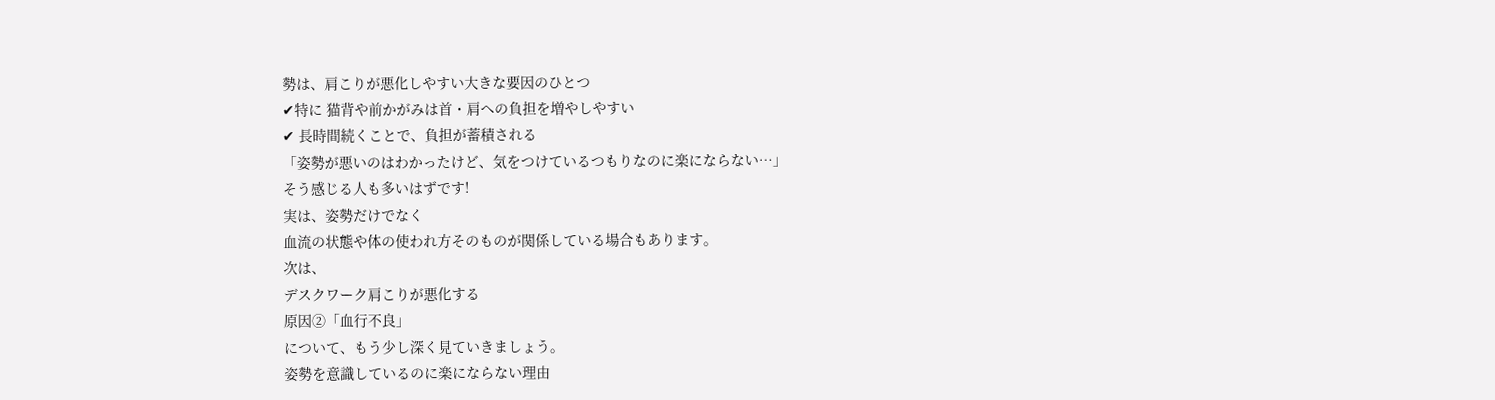勢は、肩こりが悪化しやすい大きな要因のひとつ
✔特に 猫背や前かがみは首・肩への負担を増やしやすい
✔ 長時間続くことで、負担が蓄積される
「姿勢が悪いのはわかったけど、気をつけているつもりなのに楽にならない…」
そう感じる人も多いはずです!
実は、姿勢だけでなく
血流の状態や体の使われ方そのものが関係している場合もあります。
次は、
デスクワーク肩こりが悪化する
原因②「血行不良」
について、もう少し深く見ていきましょう。
姿勢を意識しているのに楽にならない理由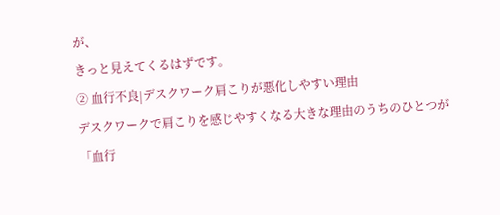が、
きっと見えてくるはずです。
② 血行不良|デスクワーク肩こりが悪化しやすい理由
デスクワークで肩こりを感じやすくなる大きな理由のうちのひとつが「血行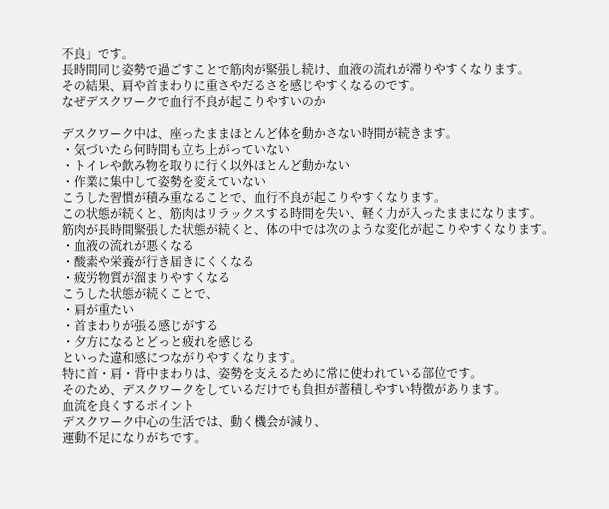不良」です。
長時間同じ姿勢で過ごすことで筋肉が緊張し続け、血液の流れが滞りやすくなります。
その結果、肩や首まわりに重さやだるさを感じやすくなるのです。
なぜデスクワークで血行不良が起こりやすいのか

デスクワーク中は、座ったままほとんど体を動かさない時間が続きます。
・気づいたら何時間も立ち上がっていない
・トイレや飲み物を取りに行く以外ほとんど動かない
・作業に集中して姿勢を変えていない
こうした習慣が積み重なることで、血行不良が起こりやすくなります。
この状態が続くと、筋肉はリラックスする時間を失い、軽く力が入ったままになります。
筋肉が長時間緊張した状態が続くと、体の中では次のような変化が起こりやすくなります。
・血液の流れが悪くなる
・酸素や栄養が行き届きにくくなる
・疲労物質が溜まりやすくなる
こうした状態が続くことで、
・肩が重たい
・首まわりが張る感じがする
・夕方になるとどっと疲れを感じる
といった違和感につながりやすくなります。
特に首・肩・背中まわりは、姿勢を支えるために常に使われている部位です。
そのため、デスクワークをしているだけでも負担が蓄積しやすい特徴があります。
血流を良くするポイント
デスクワーク中心の生活では、動く機会が減り、
運動不足になりがちです。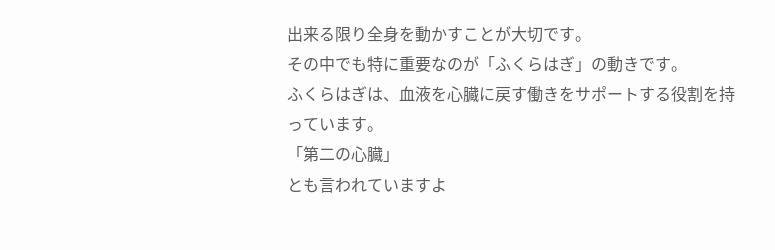出来る限り全身を動かすことが大切です。
その中でも特に重要なのが「ふくらはぎ」の動きです。
ふくらはぎは、血液を心臓に戻す働きをサポートする役割を持っています。
「第二の心臓」
とも言われていますよ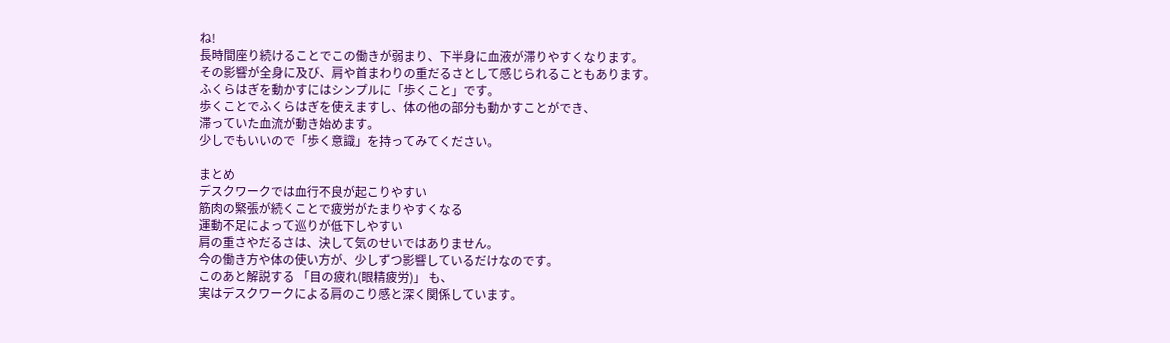ね!
長時間座り続けることでこの働きが弱まり、下半身に血液が滞りやすくなります。
その影響が全身に及び、肩や首まわりの重だるさとして感じられることもあります。
ふくらはぎを動かすにはシンプルに「歩くこと」です。
歩くことでふくらはぎを使えますし、体の他の部分も動かすことができ、
滞っていた血流が動き始めます。
少しでもいいので「歩く意識」を持ってみてください。

まとめ
デスクワークでは血行不良が起こりやすい
筋肉の緊張が続くことで疲労がたまりやすくなる
運動不足によって巡りが低下しやすい
肩の重さやだるさは、決して気のせいではありません。
今の働き方や体の使い方が、少しずつ影響しているだけなのです。
このあと解説する 「目の疲れ(眼精疲労)」 も、
実はデスクワークによる肩のこり感と深く関係しています。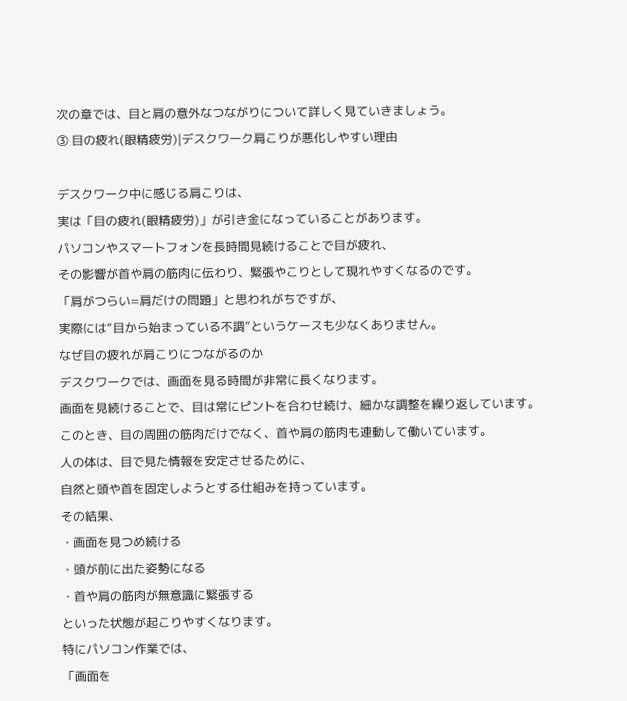次の章では、目と肩の意外なつながりについて詳しく見ていきましょう。
③ 目の疲れ(眼精疲労)|デスクワーク肩こりが悪化しやすい理由

デスクワーク中に感じる肩こりは、
実は「目の疲れ(眼精疲労)」が引き金になっていることがあります。
パソコンやスマートフォンを長時間見続けることで目が疲れ、
その影響が首や肩の筋肉に伝わり、緊張やこりとして現れやすくなるのです。
「肩がつらい=肩だけの問題」と思われがちですが、
実際には“目から始まっている不調”というケースも少なくありません。
なぜ目の疲れが肩こりにつながるのか
デスクワークでは、画面を見る時間が非常に長くなります。
画面を見続けることで、目は常にピントを合わせ続け、細かな調整を繰り返しています。
このとき、目の周囲の筋肉だけでなく、首や肩の筋肉も連動して働いています。
人の体は、目で見た情報を安定させるために、
自然と頭や首を固定しようとする仕組みを持っています。
その結果、
・画面を見つめ続ける
・頭が前に出た姿勢になる
・首や肩の筋肉が無意識に緊張する
といった状態が起こりやすくなります。
特にパソコン作業では、
「画面を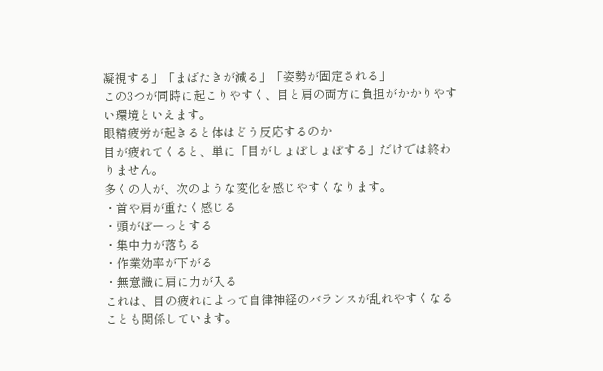凝視する」「まばたきが減る」「姿勢が固定される」
この3つが同時に起こりやすく、目と肩の両方に負担がかかりやすい環境といえます。
眼精疲労が起きると体はどう反応するのか
目が疲れてくると、単に「目がしょぼしょぼする」だけでは終わりません。
多くの人が、次のような変化を感じやすくなります。
・首や肩が重たく感じる
・頭がぼーっとする
・集中力が落ちる
・作業効率が下がる
・無意識に肩に力が入る
これは、目の疲れによって自律神経のバランスが乱れやすくなることも関係しています。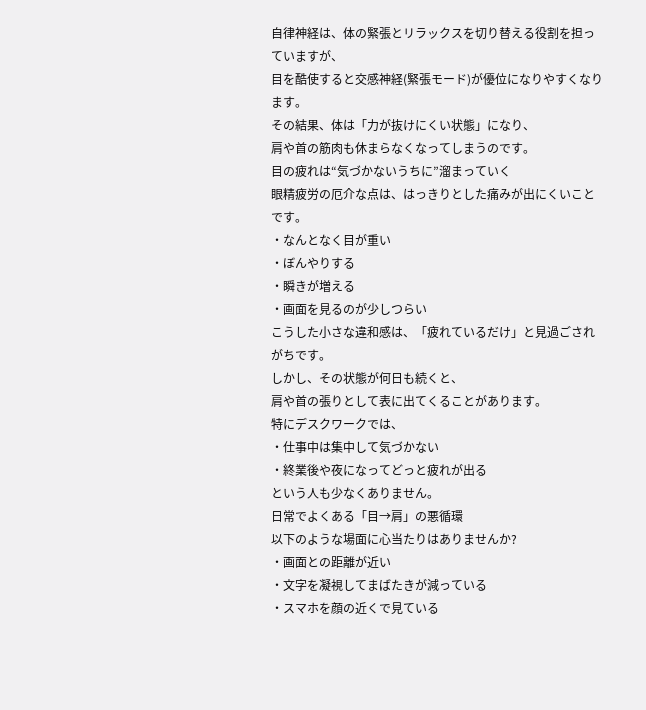自律神経は、体の緊張とリラックスを切り替える役割を担っていますが、
目を酷使すると交感神経(緊張モード)が優位になりやすくなります。
その結果、体は「力が抜けにくい状態」になり、
肩や首の筋肉も休まらなくなってしまうのです。
目の疲れは“気づかないうちに”溜まっていく
眼精疲労の厄介な点は、はっきりとした痛みが出にくいことです。
・なんとなく目が重い
・ぼんやりする
・瞬きが増える
・画面を見るのが少しつらい
こうした小さな違和感は、「疲れているだけ」と見過ごされがちです。
しかし、その状態が何日も続くと、
肩や首の張りとして表に出てくることがあります。
特にデスクワークでは、
・仕事中は集中して気づかない
・終業後や夜になってどっと疲れが出る
という人も少なくありません。
日常でよくある「目→肩」の悪循環
以下のような場面に心当たりはありませんか?
・画面との距離が近い
・文字を凝視してまばたきが減っている
・スマホを顔の近くで見ている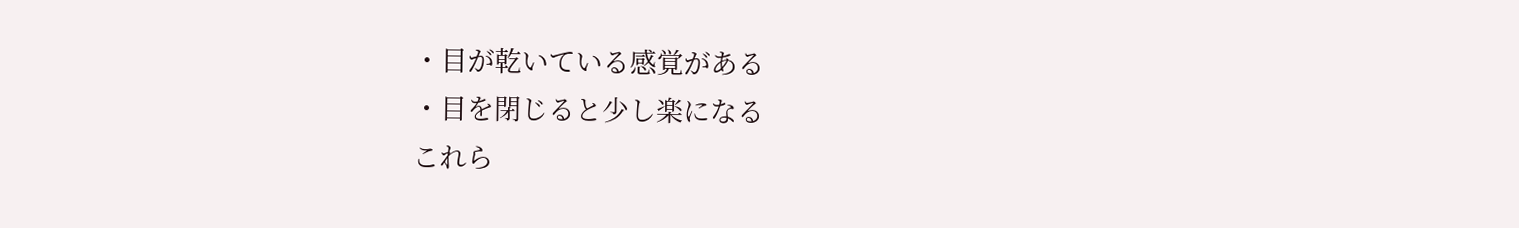・目が乾いている感覚がある
・目を閉じると少し楽になる
これら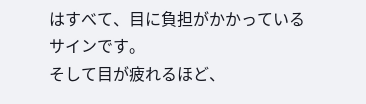はすべて、目に負担がかかっているサインです。
そして目が疲れるほど、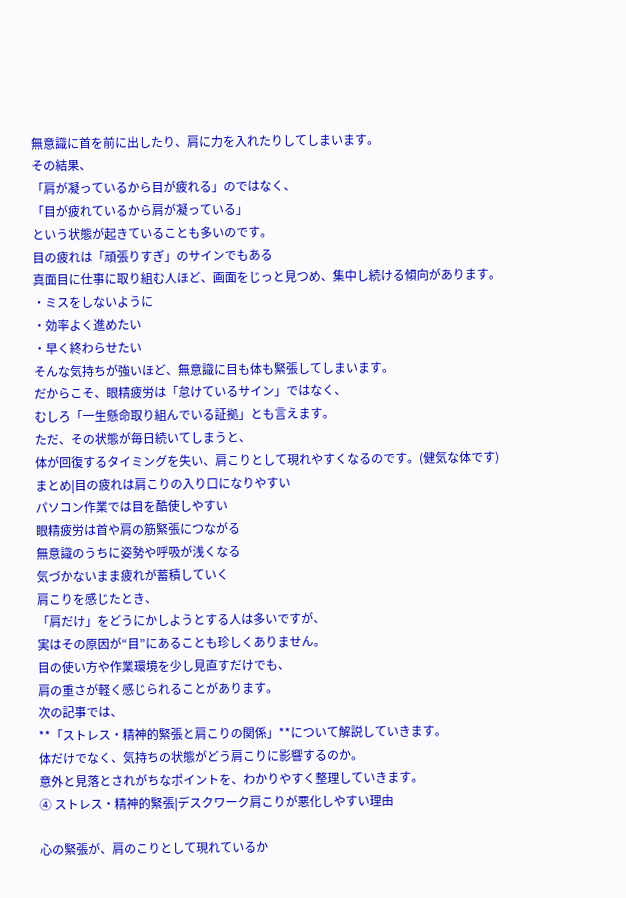無意識に首を前に出したり、肩に力を入れたりしてしまいます。
その結果、
「肩が凝っているから目が疲れる」のではなく、
「目が疲れているから肩が凝っている」
という状態が起きていることも多いのです。
目の疲れは「頑張りすぎ」のサインでもある
真面目に仕事に取り組む人ほど、画面をじっと見つめ、集中し続ける傾向があります。
・ミスをしないように
・効率よく進めたい
・早く終わらせたい
そんな気持ちが強いほど、無意識に目も体も緊張してしまいます。
だからこそ、眼精疲労は「怠けているサイン」ではなく、
むしろ「一生懸命取り組んでいる証拠」とも言えます。
ただ、その状態が毎日続いてしまうと、
体が回復するタイミングを失い、肩こりとして現れやすくなるのです。(健気な体です)
まとめ|目の疲れは肩こりの入り口になりやすい
パソコン作業では目を酷使しやすい
眼精疲労は首や肩の筋緊張につながる
無意識のうちに姿勢や呼吸が浅くなる
気づかないまま疲れが蓄積していく
肩こりを感じたとき、
「肩だけ」をどうにかしようとする人は多いですが、
実はその原因が“目”にあることも珍しくありません。
目の使い方や作業環境を少し見直すだけでも、
肩の重さが軽く感じられることがあります。
次の記事では、
**「ストレス・精神的緊張と肩こりの関係」**について解説していきます。
体だけでなく、気持ちの状態がどう肩こりに影響するのか。
意外と見落とされがちなポイントを、わかりやすく整理していきます。
④ ストレス・精神的緊張|デスクワーク肩こりが悪化しやすい理由

心の緊張が、肩のこりとして現れているか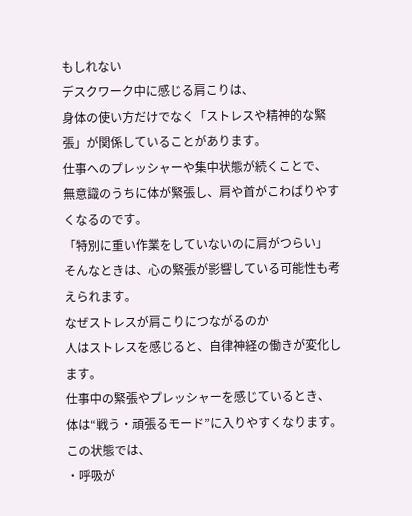もしれない
デスクワーク中に感じる肩こりは、
身体の使い方だけでなく「ストレスや精神的な緊張」が関係していることがあります。
仕事へのプレッシャーや集中状態が続くことで、
無意識のうちに体が緊張し、肩や首がこわばりやすくなるのです。
「特別に重い作業をしていないのに肩がつらい」
そんなときは、心の緊張が影響している可能性も考えられます。
なぜストレスが肩こりにつながるのか
人はストレスを感じると、自律神経の働きが変化します。
仕事中の緊張やプレッシャーを感じているとき、
体は“戦う・頑張るモード”に入りやすくなります。
この状態では、
・呼吸が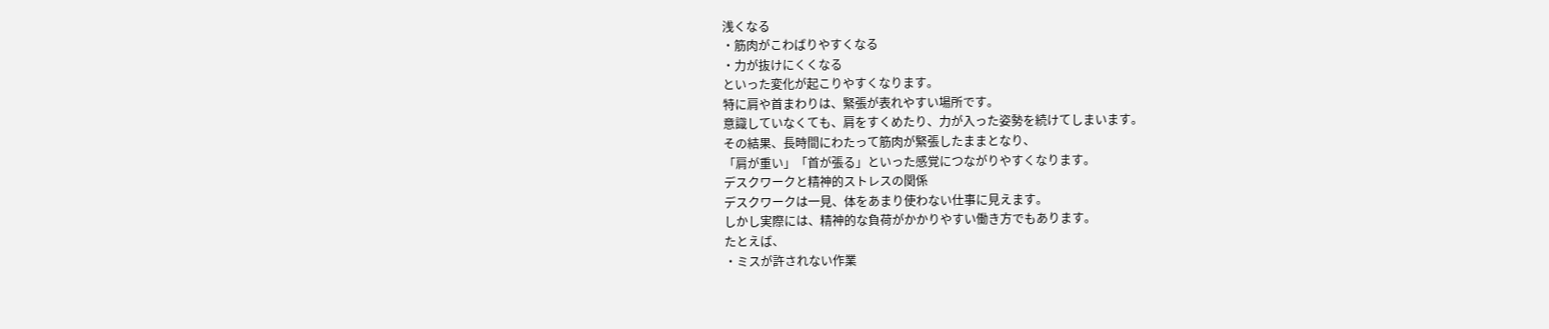浅くなる
・筋肉がこわばりやすくなる
・力が抜けにくくなる
といった変化が起こりやすくなります。
特に肩や首まわりは、緊張が表れやすい場所です。
意識していなくても、肩をすくめたり、力が入った姿勢を続けてしまいます。
その結果、長時間にわたって筋肉が緊張したままとなり、
「肩が重い」「首が張る」といった感覚につながりやすくなります。
デスクワークと精神的ストレスの関係
デスクワークは一見、体をあまり使わない仕事に見えます。
しかし実際には、精神的な負荷がかかりやすい働き方でもあります。
たとえば、
・ミスが許されない作業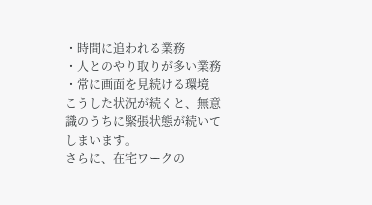・時間に追われる業務
・人とのやり取りが多い業務
・常に画面を見続ける環境
こうした状況が続くと、無意識のうちに緊張状態が続いてしまいます。
さらに、在宅ワークの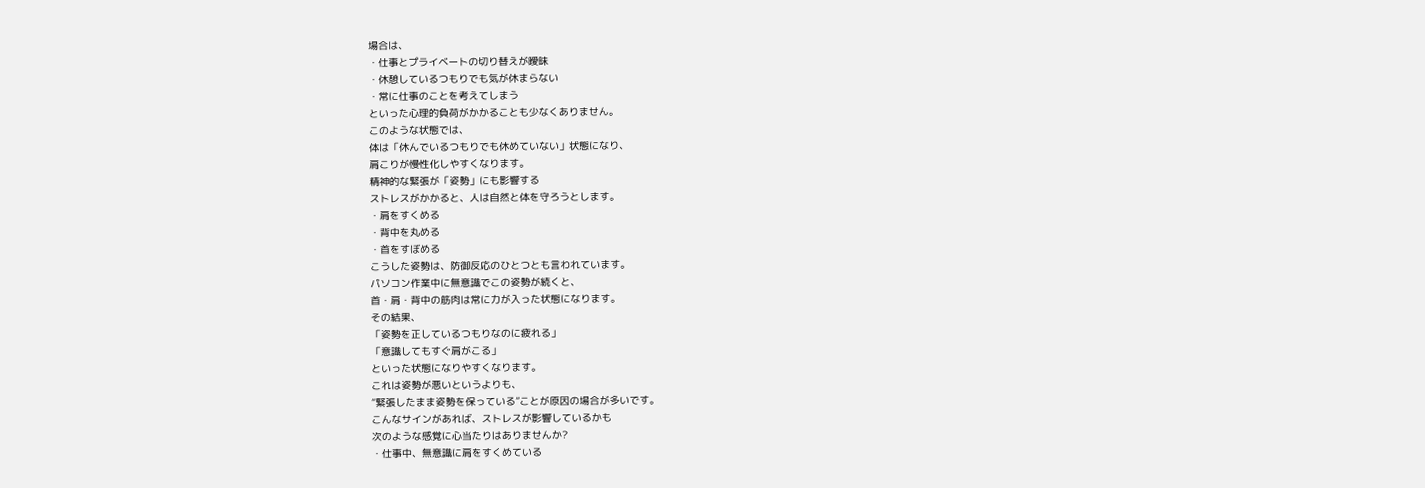場合は、
・仕事とプライベートの切り替えが曖昧
・休憩しているつもりでも気が休まらない
・常に仕事のことを考えてしまう
といった心理的負荷がかかることも少なくありません。
このような状態では、
体は「休んでいるつもりでも休めていない」状態になり、
肩こりが慢性化しやすくなります。
精神的な緊張が「姿勢」にも影響する
ストレスがかかると、人は自然と体を守ろうとします。
・肩をすくめる
・背中を丸める
・首をすぼめる
こうした姿勢は、防御反応のひとつとも言われています。
パソコン作業中に無意識でこの姿勢が続くと、
首・肩・背中の筋肉は常に力が入った状態になります。
その結果、
「姿勢を正しているつもりなのに疲れる」
「意識してもすぐ肩がこる」
といった状態になりやすくなります。
これは姿勢が悪いというよりも、
“緊張したまま姿勢を保っている”ことが原因の場合が多いです。
こんなサインがあれば、ストレスが影響しているかも
次のような感覚に心当たりはありませんか?
・仕事中、無意識に肩をすくめている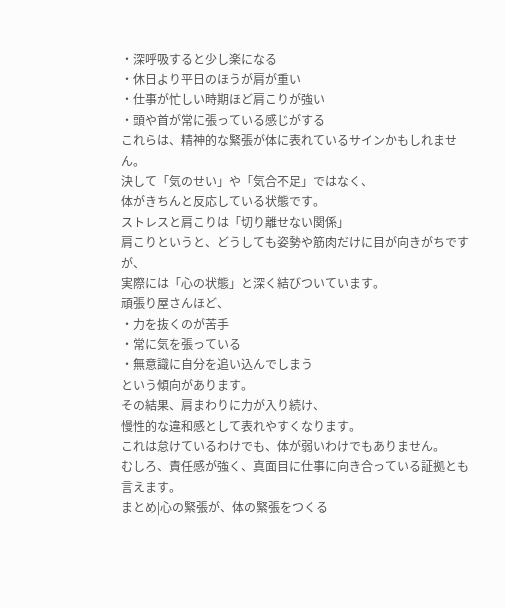・深呼吸すると少し楽になる
・休日より平日のほうが肩が重い
・仕事が忙しい時期ほど肩こりが強い
・頭や首が常に張っている感じがする
これらは、精神的な緊張が体に表れているサインかもしれません。
決して「気のせい」や「気合不足」ではなく、
体がきちんと反応している状態です。
ストレスと肩こりは「切り離せない関係」
肩こりというと、どうしても姿勢や筋肉だけに目が向きがちですが、
実際には「心の状態」と深く結びついています。
頑張り屋さんほど、
・力を抜くのが苦手
・常に気を張っている
・無意識に自分を追い込んでしまう
という傾向があります。
その結果、肩まわりに力が入り続け、
慢性的な違和感として表れやすくなります。
これは怠けているわけでも、体が弱いわけでもありません。
むしろ、責任感が強く、真面目に仕事に向き合っている証拠とも言えます。
まとめ|心の緊張が、体の緊張をつくる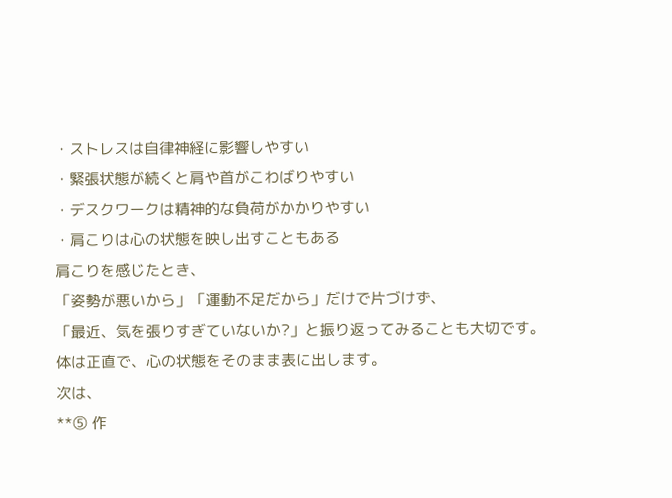・ストレスは自律神経に影響しやすい
・緊張状態が続くと肩や首がこわばりやすい
・デスクワークは精神的な負荷がかかりやすい
・肩こりは心の状態を映し出すこともある
肩こりを感じたとき、
「姿勢が悪いから」「運動不足だから」だけで片づけず、
「最近、気を張りすぎていないか?」と振り返ってみることも大切です。
体は正直で、心の状態をそのまま表に出します。
次は、
**⑤ 作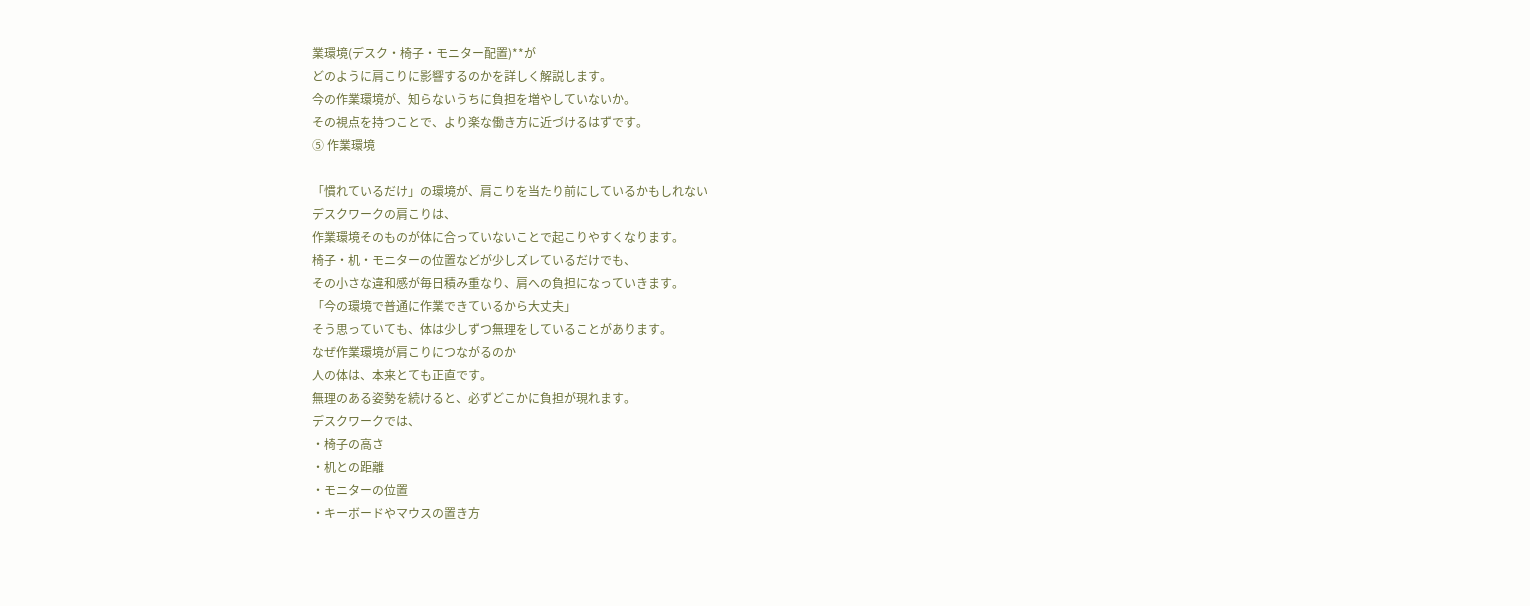業環境(デスク・椅子・モニター配置)**が
どのように肩こりに影響するのかを詳しく解説します。
今の作業環境が、知らないうちに負担を増やしていないか。
その視点を持つことで、より楽な働き方に近づけるはずです。
⑤ 作業環境

「慣れているだけ」の環境が、肩こりを当たり前にしているかもしれない
デスクワークの肩こりは、
作業環境そのものが体に合っていないことで起こりやすくなります。
椅子・机・モニターの位置などが少しズレているだけでも、
その小さな違和感が毎日積み重なり、肩への負担になっていきます。
「今の環境で普通に作業できているから大丈夫」
そう思っていても、体は少しずつ無理をしていることがあります。
なぜ作業環境が肩こりにつながるのか
人の体は、本来とても正直です。
無理のある姿勢を続けると、必ずどこかに負担が現れます。
デスクワークでは、
・椅子の高さ
・机との距離
・モニターの位置
・キーボードやマウスの置き方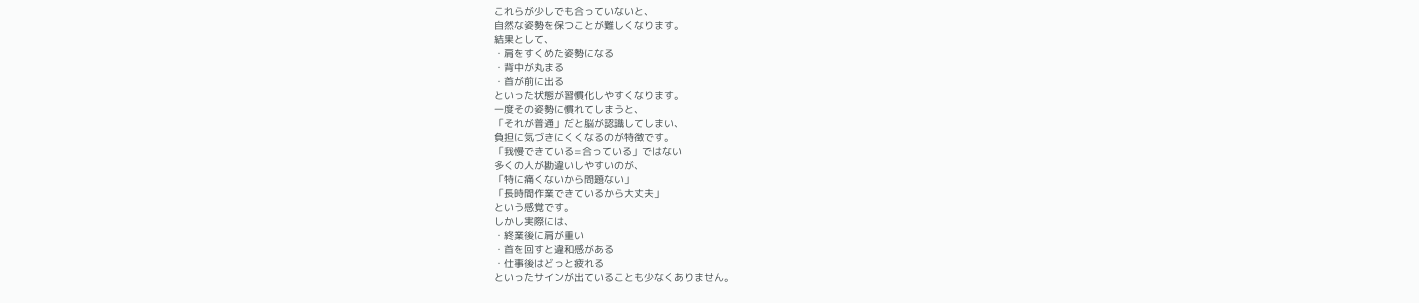これらが少しでも合っていないと、
自然な姿勢を保つことが難しくなります。
結果として、
・肩をすくめた姿勢になる
・背中が丸まる
・首が前に出る
といった状態が習慣化しやすくなります。
一度その姿勢に慣れてしまうと、
「それが普通」だと脳が認識してしまい、
負担に気づきにくくなるのが特徴です。
「我慢できている=合っている」ではない
多くの人が勘違いしやすいのが、
「特に痛くないから問題ない」
「長時間作業できているから大丈夫」
という感覚です。
しかし実際には、
・終業後に肩が重い
・首を回すと違和感がある
・仕事後はどっと疲れる
といったサインが出ていることも少なくありません。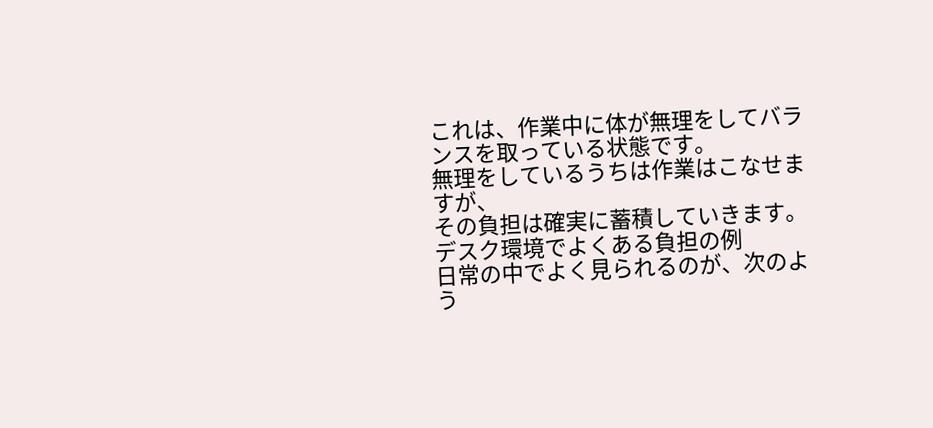これは、作業中に体が無理をしてバランスを取っている状態です。
無理をしているうちは作業はこなせますが、
その負担は確実に蓄積していきます。
デスク環境でよくある負担の例
日常の中でよく見られるのが、次のよう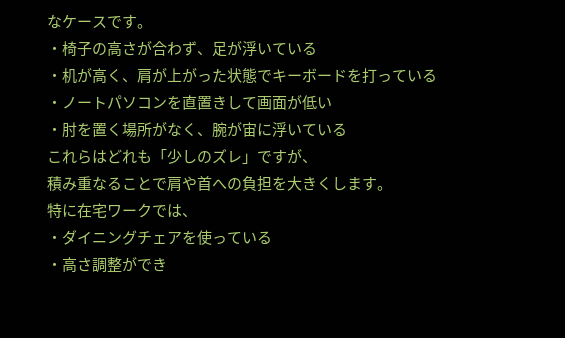なケースです。
・椅子の高さが合わず、足が浮いている
・机が高く、肩が上がった状態でキーボードを打っている
・ノートパソコンを直置きして画面が低い
・肘を置く場所がなく、腕が宙に浮いている
これらはどれも「少しのズレ」ですが、
積み重なることで肩や首への負担を大きくします。
特に在宅ワークでは、
・ダイニングチェアを使っている
・高さ調整ができ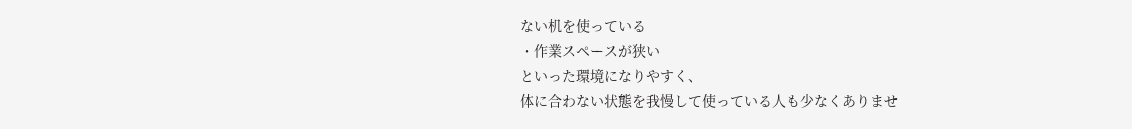ない机を使っている
・作業スペースが狭い
といった環境になりやすく、
体に合わない状態を我慢して使っている人も少なくありませ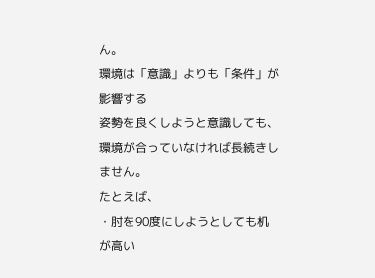ん。
環境は「意識」よりも「条件」が影響する
姿勢を良くしようと意識しても、
環境が合っていなければ長続きしません。
たとえば、
・肘を90度にしようとしても机が高い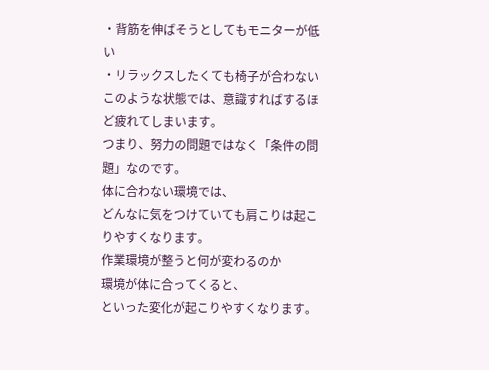・背筋を伸ばそうとしてもモニターが低い
・リラックスしたくても椅子が合わない
このような状態では、意識すればするほど疲れてしまいます。
つまり、努力の問題ではなく「条件の問題」なのです。
体に合わない環境では、
どんなに気をつけていても肩こりは起こりやすくなります。
作業環境が整うと何が変わるのか
環境が体に合ってくると、
といった変化が起こりやすくなります。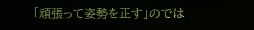「頑張って姿勢を正す」のでは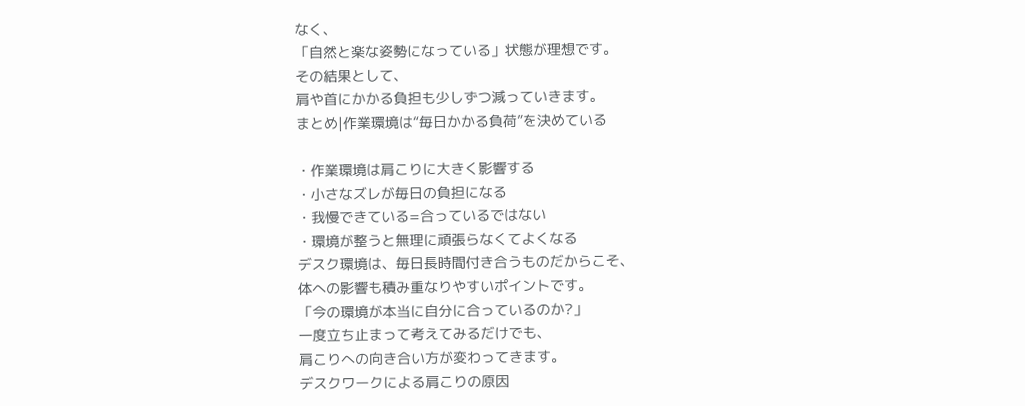なく、
「自然と楽な姿勢になっている」状態が理想です。
その結果として、
肩や首にかかる負担も少しずつ減っていきます。
まとめ|作業環境は“毎日かかる負荷”を決めている

・作業環境は肩こりに大きく影響する
・小さなズレが毎日の負担になる
・我慢できている=合っているではない
・環境が整うと無理に頑張らなくてよくなる
デスク環境は、毎日長時間付き合うものだからこそ、
体への影響も積み重なりやすいポイントです。
「今の環境が本当に自分に合っているのか?」
一度立ち止まって考えてみるだけでも、
肩こりへの向き合い方が変わってきます。
デスクワークによる肩こりの原因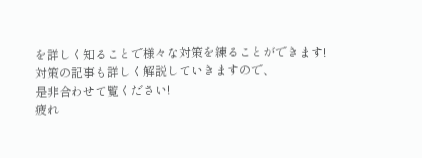を詳しく知ることで様々な対策を練ることができます!
対策の記事も詳しく解説していきますので、
是非合わせて覧ください!
疲れ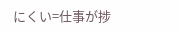にくい=仕事が捗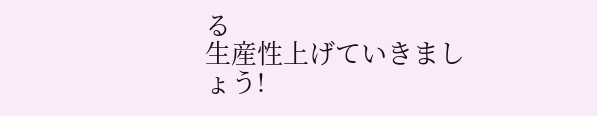る
生産性上げていきましょう!